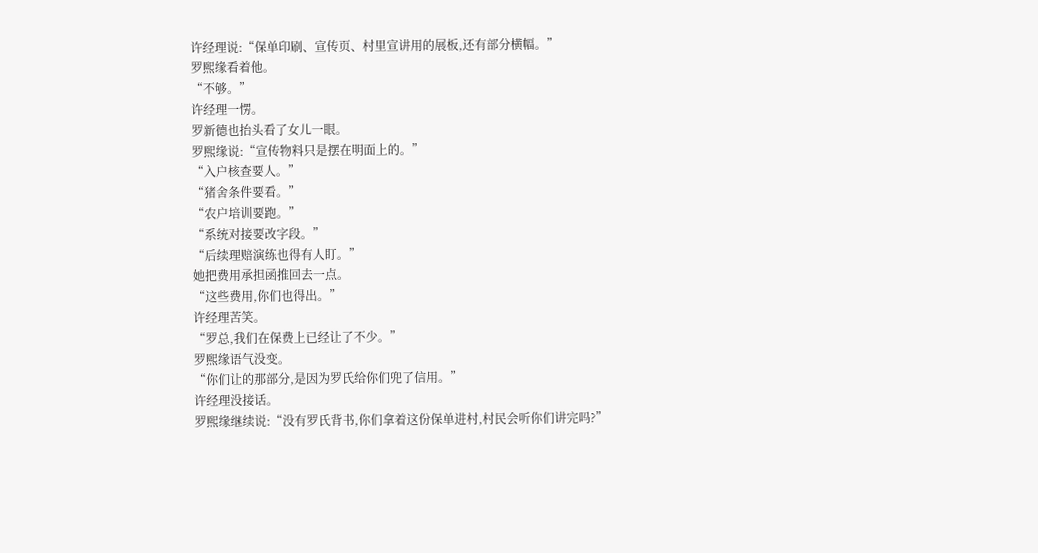许经理说:“保单印刷、宣传页、村里宣讲用的展板,还有部分横幅。”
罗熙缘看着他。
“不够。”
许经理一愣。
罗新德也抬头看了女儿一眼。
罗熙缘说:“宣传物料只是摆在明面上的。”
“入户核查要人。”
“猪舍条件要看。”
“农户培训要跑。”
“系统对接要改字段。”
“后续理赔演练也得有人盯。”
她把费用承担函推回去一点。
“这些费用,你们也得出。”
许经理苦笑。
“罗总,我们在保费上已经让了不少。”
罗熙缘语气没变。
“你们让的那部分,是因为罗氏给你们兜了信用。”
许经理没接话。
罗熙缘继续说:“没有罗氏背书,你们拿着这份保单进村,村民会听你们讲完吗?”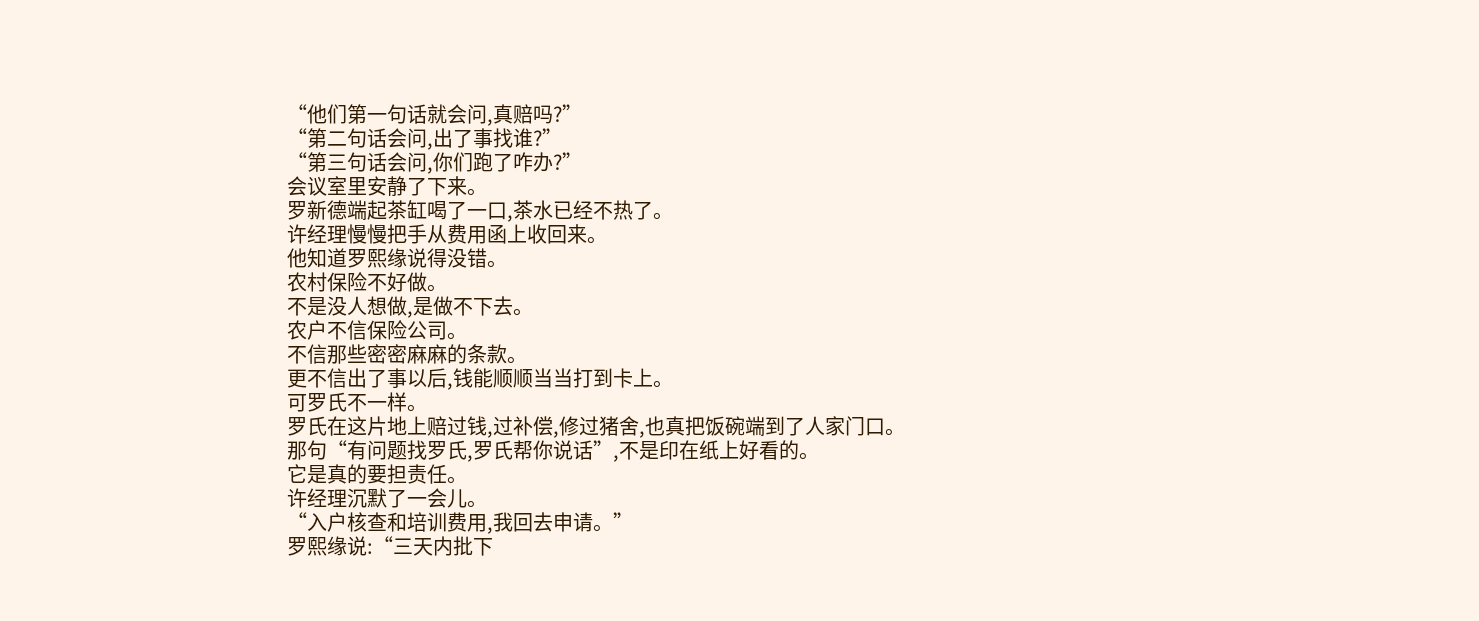“他们第一句话就会问,真赔吗?”
“第二句话会问,出了事找谁?”
“第三句话会问,你们跑了咋办?”
会议室里安静了下来。
罗新德端起茶缸喝了一口,茶水已经不热了。
许经理慢慢把手从费用函上收回来。
他知道罗熙缘说得没错。
农村保险不好做。
不是没人想做,是做不下去。
农户不信保险公司。
不信那些密密麻麻的条款。
更不信出了事以后,钱能顺顺当当打到卡上。
可罗氏不一样。
罗氏在这片地上赔过钱,过补偿,修过猪舍,也真把饭碗端到了人家门口。
那句“有问题找罗氏,罗氏帮你说话”,不是印在纸上好看的。
它是真的要担责任。
许经理沉默了一会儿。
“入户核查和培训费用,我回去申请。”
罗熙缘说:“三天内批下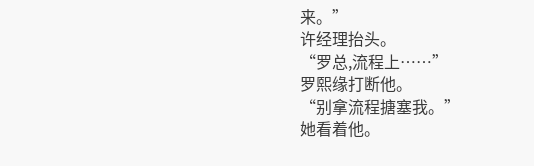来。”
许经理抬头。
“罗总,流程上……”
罗熙缘打断他。
“别拿流程搪塞我。”
她看着他。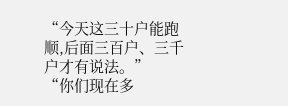“今天这三十户能跑顺,后面三百户、三千户才有说法。”
“你们现在多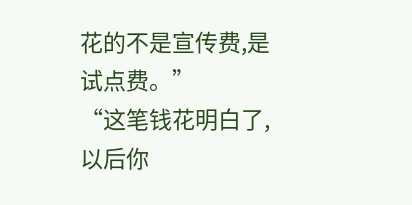花的不是宣传费,是试点费。”
“这笔钱花明白了,以后你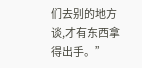们去别的地方谈,才有东西拿得出手。”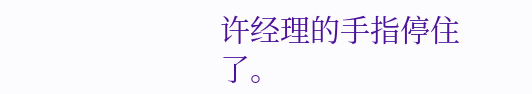许经理的手指停住了。